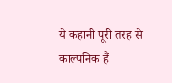ये कहानी पूरी तरह से काल्पनिक हैं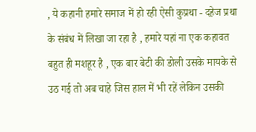, ये कहानी हमारे समाज में हो रही ऐसी कुप्रथा - दहेज प्रथा के संबंध में लिखा जा रहा है , हमारे यहां ना एक कहावत बहुत ही मशहूर है , एक बार बेटी की डोली उसके मायके से उठ गई तो अब चाहे जिस हाल में भी रहें लेकिन उसकी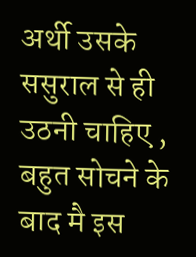अर्थी उसके ससुराल से ही उठनी चाहिए , बहुत सोचने के बाद मै इस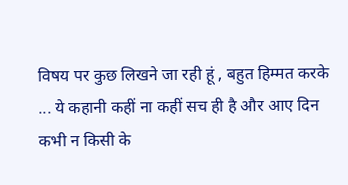विषय पर कुछ लिखने जा रही हूं , बहुत हिम्मत करके ... ये कहानी कहीं ना कहीं सच ही है और आए दिन कभी न किसी के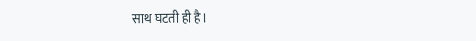साथ घटती ही है।